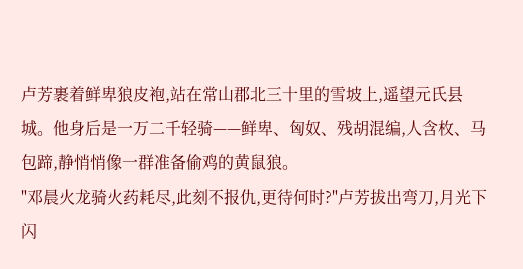卢芳裹着鲜卑狼皮袍,站在常山郡北三十里的雪坡上,遥望元氏县城。他身后是一万二千轻骑——鲜卑、匈奴、残胡混编,人含枚、马包蹄,静悄悄像一群准备偷鸡的黄鼠狼。
"邓晨火龙骑火药耗尽,此刻不报仇,更待何时?"卢芳拔出弯刀,月光下闪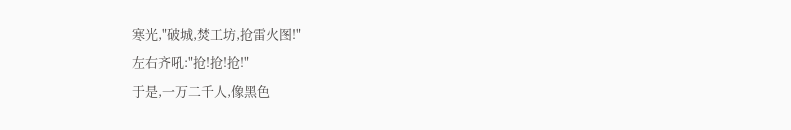寒光,"破城,焚工坊,抢雷火图!"
左右齐吼:"抢!抢!抢!"
于是,一万二千人,像黑色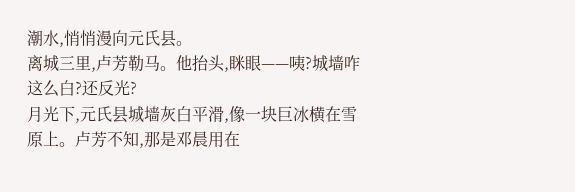潮水,悄悄漫向元氏县。
离城三里,卢芳勒马。他抬头,眯眼——咦?城墙咋这么白?还反光?
月光下,元氏县城墙灰白平滑,像一块巨冰横在雪原上。卢芳不知,那是邓晨用在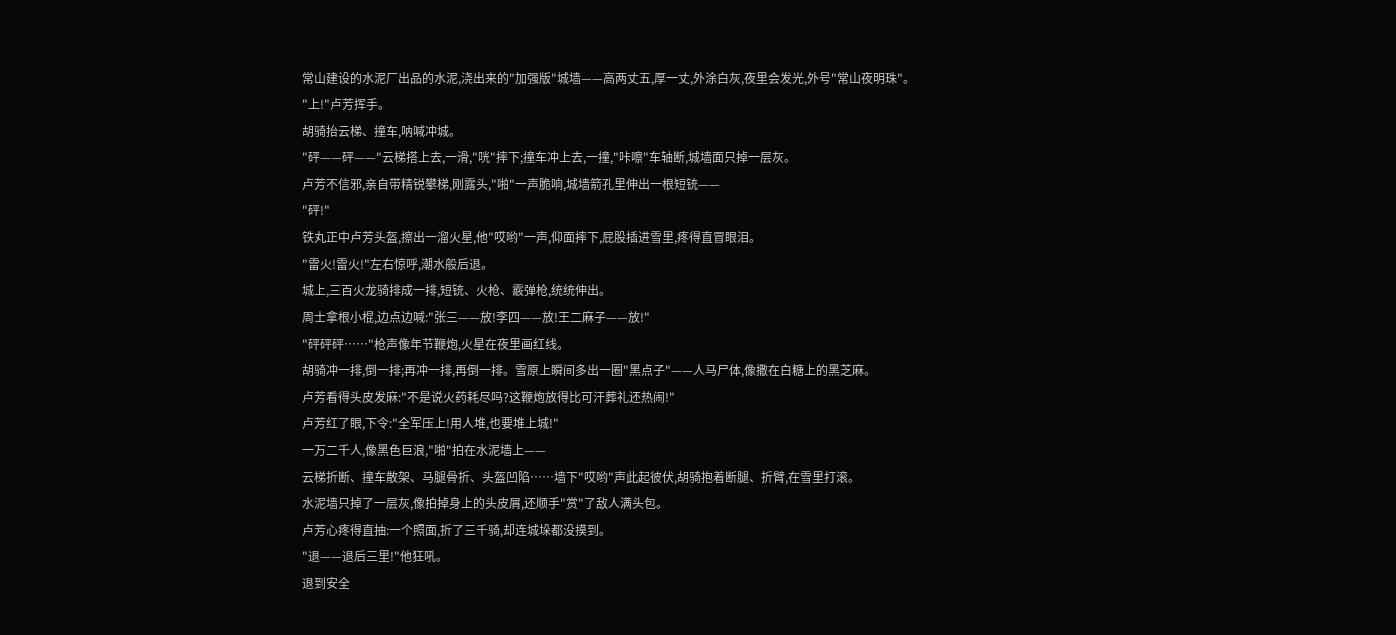常山建设的水泥厂出品的水泥,浇出来的"加强版"城墙——高两丈五,厚一丈,外涂白灰,夜里会发光,外号"常山夜明珠"。
"上!"卢芳挥手。
胡骑抬云梯、撞车,呐喊冲城。
"砰——砰——"云梯搭上去,一滑,"咣"摔下;撞车冲上去,一撞,"咔嚓"车轴断,城墙面只掉一层灰。
卢芳不信邪,亲自带精锐攀梯,刚露头,"啪"一声脆响,城墙箭孔里伸出一根短铳——
"砰!"
铁丸正中卢芳头盔,擦出一溜火星,他"哎哟"一声,仰面摔下,屁股插进雪里,疼得直冒眼泪。
"雷火!雷火!"左右惊呼,潮水般后退。
城上,三百火龙骑排成一排,短铳、火枪、霰弹枪,统统伸出。
周士拿根小棍,边点边喊:"张三——放!李四——放!王二麻子——放!"
"砰砰砰……"枪声像年节鞭炮,火星在夜里画红线。
胡骑冲一排,倒一排;再冲一排,再倒一排。雪原上瞬间多出一圈"黑点子"——人马尸体,像撒在白糖上的黑芝麻。
卢芳看得头皮发麻:"不是说火药耗尽吗?这鞭炮放得比可汗葬礼还热闹!"
卢芳红了眼,下令:"全军压上!用人堆,也要堆上城!"
一万二千人,像黑色巨浪,"啪"拍在水泥墙上——
云梯折断、撞车散架、马腿骨折、头盔凹陷……墙下"哎哟"声此起彼伏,胡骑抱着断腿、折臂,在雪里打滚。
水泥墙只掉了一层灰,像拍掉身上的头皮屑,还顺手"赏"了敌人满头包。
卢芳心疼得直抽:一个照面,折了三千骑,却连城垛都没摸到。
"退——退后三里!"他狂吼。
退到安全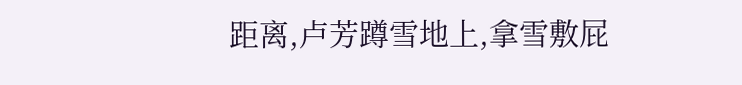距离,卢芳蹲雪地上,拿雪敷屁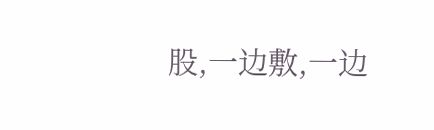股,一边敷,一边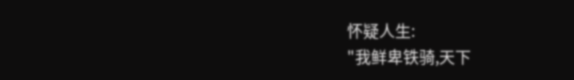怀疑人生:
"我鲜卑铁骑,天下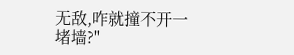无敌,咋就撞不开一堵墙?"